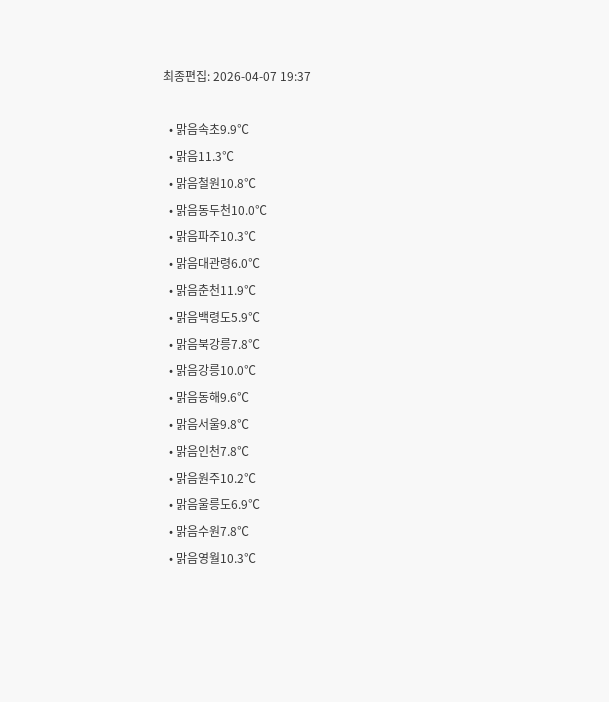최종편집: 2026-04-07 19:37

  • 맑음속초9.9℃
  • 맑음11.3℃
  • 맑음철원10.8℃
  • 맑음동두천10.0℃
  • 맑음파주10.3℃
  • 맑음대관령6.0℃
  • 맑음춘천11.9℃
  • 맑음백령도5.9℃
  • 맑음북강릉7.8℃
  • 맑음강릉10.0℃
  • 맑음동해9.6℃
  • 맑음서울9.8℃
  • 맑음인천7.8℃
  • 맑음원주10.2℃
  • 맑음울릉도6.9℃
  • 맑음수원7.8℃
  • 맑음영월10.3℃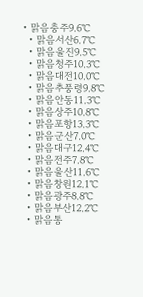• 맑음충주9.6℃
  • 맑음서산6.7℃
  • 맑음울진9.5℃
  • 맑음청주10.3℃
  • 맑음대전10.0℃
  • 맑음추풍령9.8℃
  • 맑음안동11.3℃
  • 맑음상주10.8℃
  • 맑음포항13.3℃
  • 맑음군산7.0℃
  • 맑음대구12.4℃
  • 맑음전주7.8℃
  • 맑음울산11.6℃
  • 맑음창원12.1℃
  • 맑음광주8.8℃
  • 맑음부산12.2℃
  • 맑음통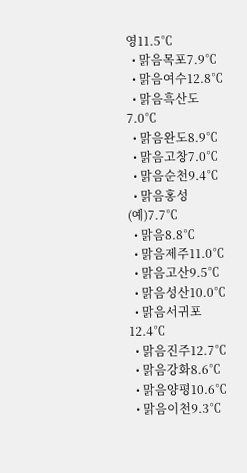영11.5℃
  • 맑음목포7.9℃
  • 맑음여수12.8℃
  • 맑음흑산도7.0℃
  • 맑음완도8.9℃
  • 맑음고창7.0℃
  • 맑음순천9.4℃
  • 맑음홍성(예)7.7℃
  • 맑음8.8℃
  • 맑음제주11.0℃
  • 맑음고산9.5℃
  • 맑음성산10.0℃
  • 맑음서귀포12.4℃
  • 맑음진주12.7℃
  • 맑음강화8.6℃
  • 맑음양평10.6℃
  • 맑음이천9.3℃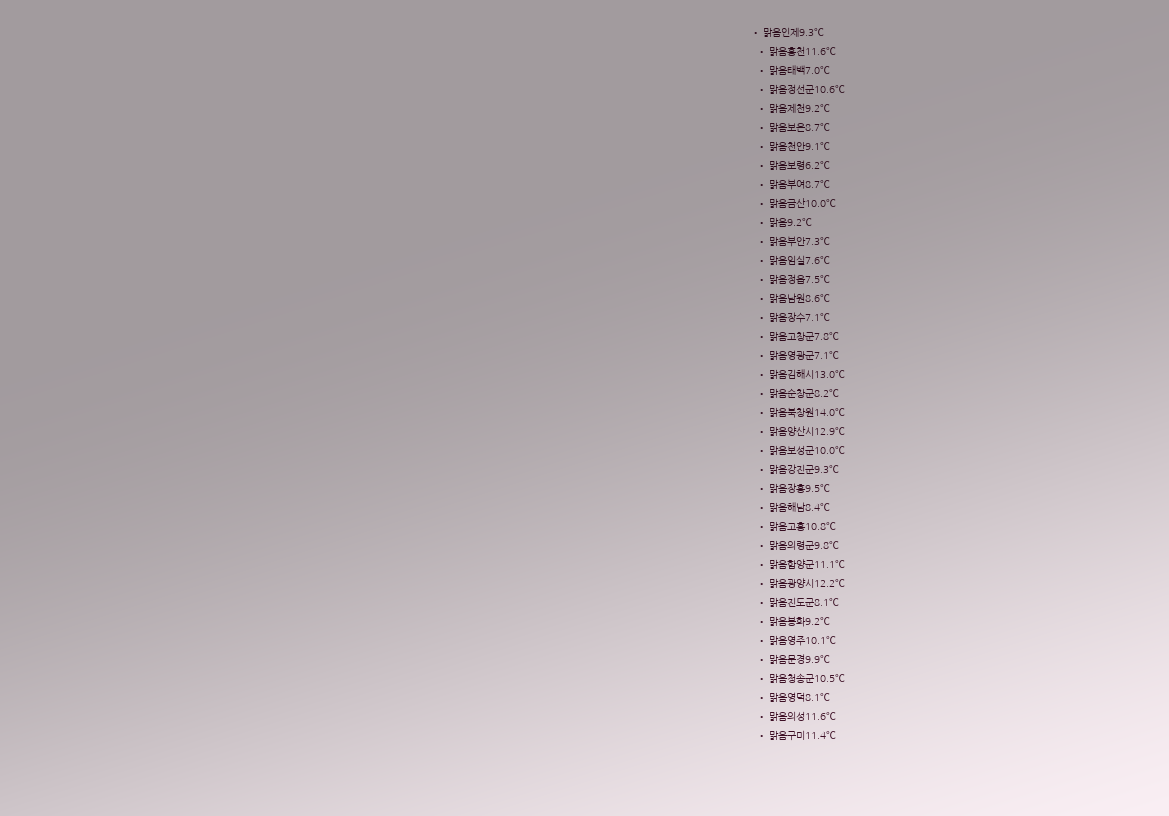• 맑음인제9.3℃
  • 맑음홍천11.6℃
  • 맑음태백7.0℃
  • 맑음정선군10.6℃
  • 맑음제천9.2℃
  • 맑음보은8.7℃
  • 맑음천안9.1℃
  • 맑음보령6.2℃
  • 맑음부여8.7℃
  • 맑음금산10.0℃
  • 맑음9.2℃
  • 맑음부안7.3℃
  • 맑음임실7.6℃
  • 맑음정읍7.5℃
  • 맑음남원8.6℃
  • 맑음장수7.1℃
  • 맑음고창군7.8℃
  • 맑음영광군7.1℃
  • 맑음김해시13.0℃
  • 맑음순창군8.2℃
  • 맑음북창원14.0℃
  • 맑음양산시12.9℃
  • 맑음보성군10.0℃
  • 맑음강진군9.3℃
  • 맑음장흥9.5℃
  • 맑음해남8.4℃
  • 맑음고흥10.8℃
  • 맑음의령군9.8℃
  • 맑음함양군11.1℃
  • 맑음광양시12.2℃
  • 맑음진도군8.1℃
  • 맑음봉화9.2℃
  • 맑음영주10.1℃
  • 맑음문경9.9℃
  • 맑음청송군10.5℃
  • 맑음영덕8.1℃
  • 맑음의성11.6℃
  • 맑음구미11.4℃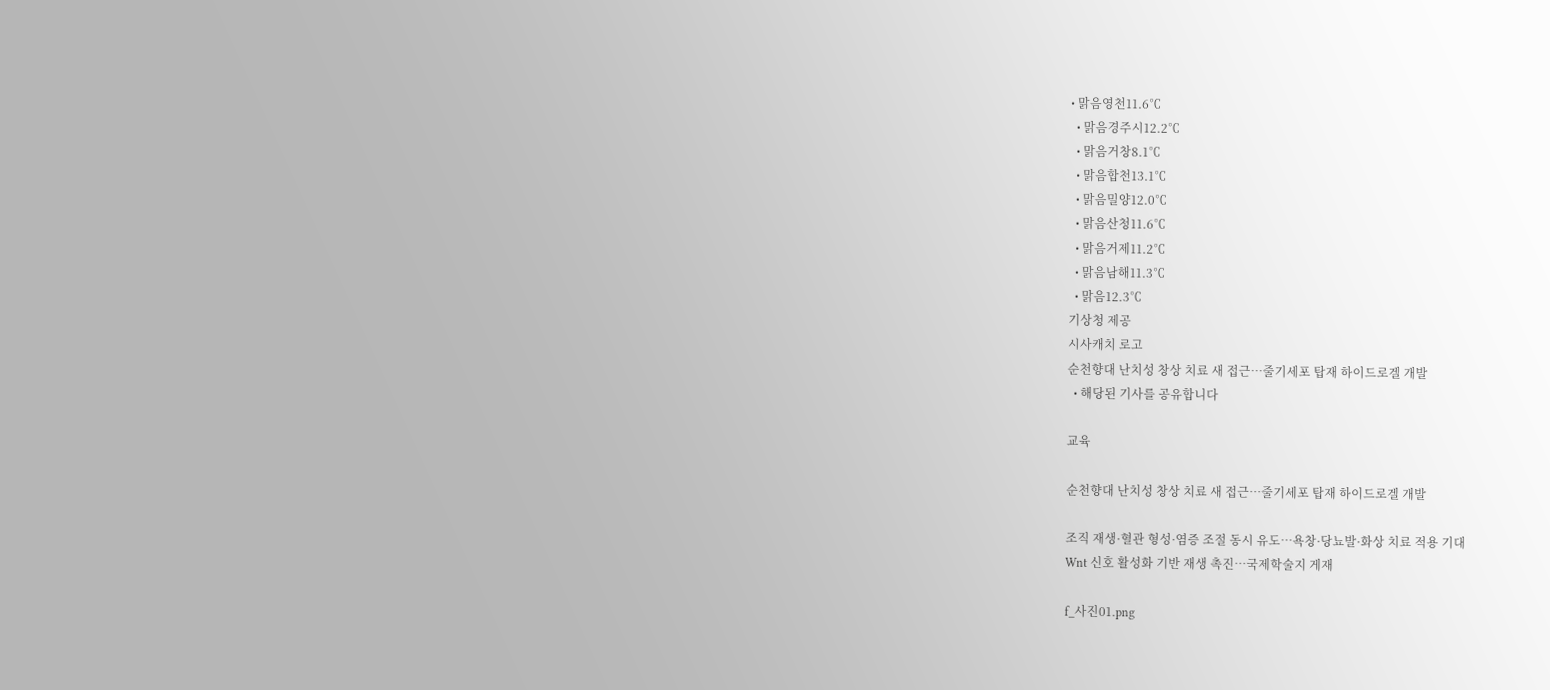• 맑음영천11.6℃
  • 맑음경주시12.2℃
  • 맑음거창8.1℃
  • 맑음합천13.1℃
  • 맑음밀양12.0℃
  • 맑음산청11.6℃
  • 맑음거제11.2℃
  • 맑음남해11.3℃
  • 맑음12.3℃
기상청 제공
시사캐치 로고
순천향대 난치성 창상 치료 새 접근…줄기세포 탑재 하이드로겔 개발
  • 해당된 기사를 공유합니다

교육

순천향대 난치성 창상 치료 새 접근…줄기세포 탑재 하이드로겔 개발

조직 재생·혈관 형성·염증 조절 동시 유도…욕창·당뇨발·화상 치료 적용 기대
Wnt 신호 활성화 기반 재생 촉진…국제학술지 게재

f_사진01.png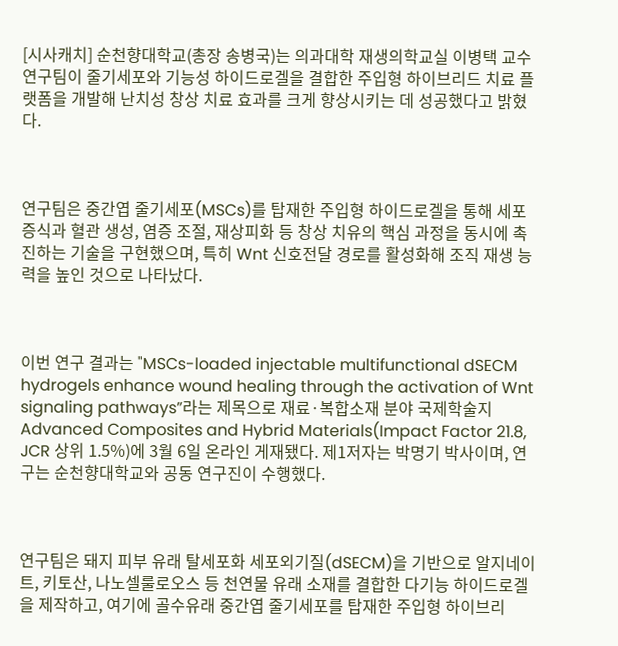[시사캐치] 순천향대학교(총장 송병국)는 의과대학 재생의학교실 이병택 교수 연구팀이 줄기세포와 기능성 하이드로겔을 결합한 주입형 하이브리드 치료 플랫폼을 개발해 난치성 창상 치료 효과를 크게 향상시키는 데 성공했다고 밝혔다.



연구팀은 중간엽 줄기세포(MSCs)를 탑재한 주입형 하이드로겔을 통해 세포 증식과 혈관 생성, 염증 조절, 재상피화 등 창상 치유의 핵심 과정을 동시에 촉진하는 기술을 구현했으며, 특히 Wnt 신호전달 경로를 활성화해 조직 재생 능력을 높인 것으로 나타났다.



이번 연구 결과는 "MSCs-loaded injectable multifunctional dSECM hydrogels enhance wound healing through the activation of Wnt signaling pathways”라는 제목으로 재료·복합소재 분야 국제학술지 Advanced Composites and Hybrid Materials(Impact Factor 21.8, JCR 상위 1.5%)에 3월 6일 온라인 게재됐다. 제1저자는 박명기 박사이며, 연구는 순천향대학교와 공동 연구진이 수행했다.



연구팀은 돼지 피부 유래 탈세포화 세포외기질(dSECM)을 기반으로 알지네이트, 키토산, 나노셀룰로오스 등 천연물 유래 소재를 결합한 다기능 하이드로겔을 제작하고, 여기에 골수유래 중간엽 줄기세포를 탑재한 주입형 하이브리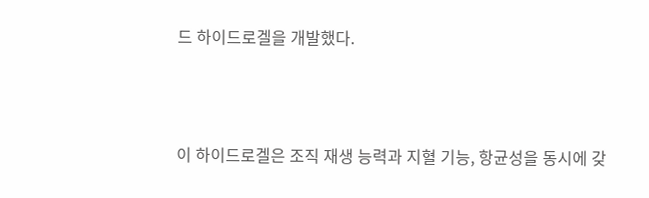드 하이드로겔을 개발했다.



이 하이드로겔은 조직 재생 능력과 지혈 기능, 항균성을 동시에 갖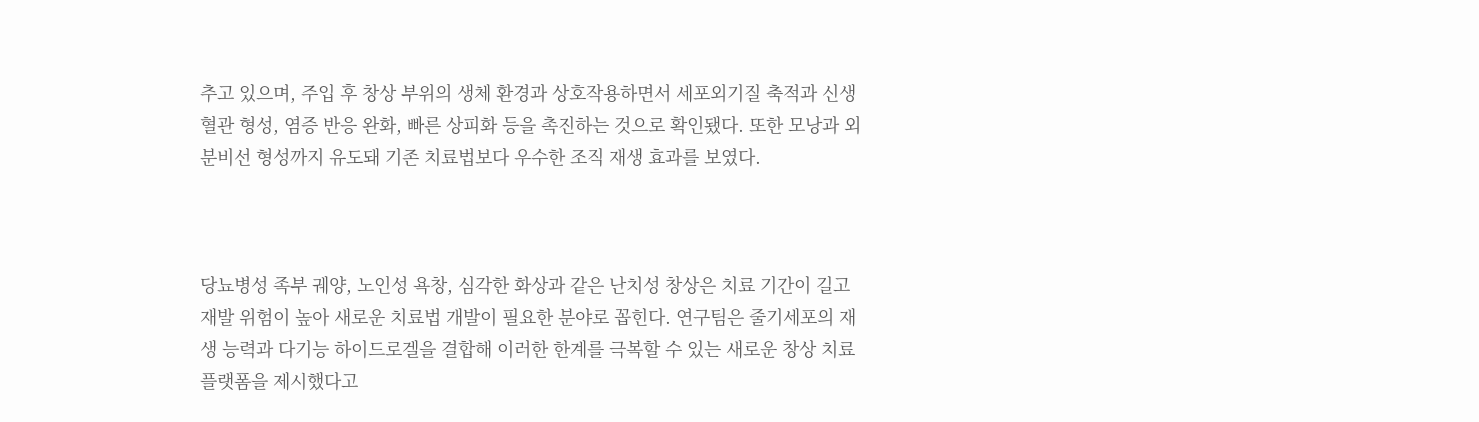추고 있으며, 주입 후 창상 부위의 생체 환경과 상호작용하면서 세포외기질 축적과 신생혈관 형성, 염증 반응 완화, 빠른 상피화 등을 촉진하는 것으로 확인됐다. 또한 모낭과 외분비선 형성까지 유도돼 기존 치료법보다 우수한 조직 재생 효과를 보였다.



당뇨병성 족부 궤양, 노인성 욕창, 심각한 화상과 같은 난치성 창상은 치료 기간이 길고 재발 위험이 높아 새로운 치료법 개발이 필요한 분야로 꼽힌다. 연구팀은 줄기세포의 재생 능력과 다기능 하이드로겔을 결합해 이러한 한계를 극복할 수 있는 새로운 창상 치료 플랫폼을 제시했다고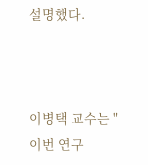설명했다.



이병택 교수는 "이번 연구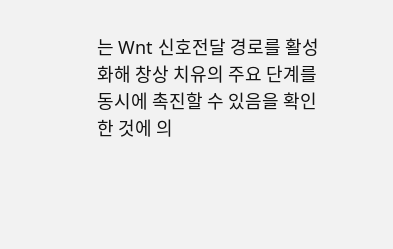는 Wnt 신호전달 경로를 활성화해 창상 치유의 주요 단계를 동시에 촉진할 수 있음을 확인한 것에 의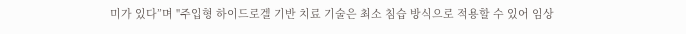미가 있다”며 "주입형 하이드로겔 기반 치료 기술은 최소 침습 방식으로 적용할 수 있어 임상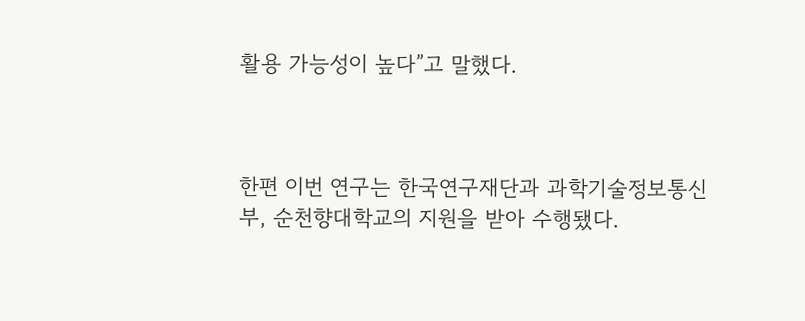활용 가능성이 높다”고 말했다.



한편 이번 연구는 한국연구재단과 과학기술정보통신부, 순천향대학교의 지원을 받아 수행됐다.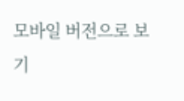모바일 버전으로 보기